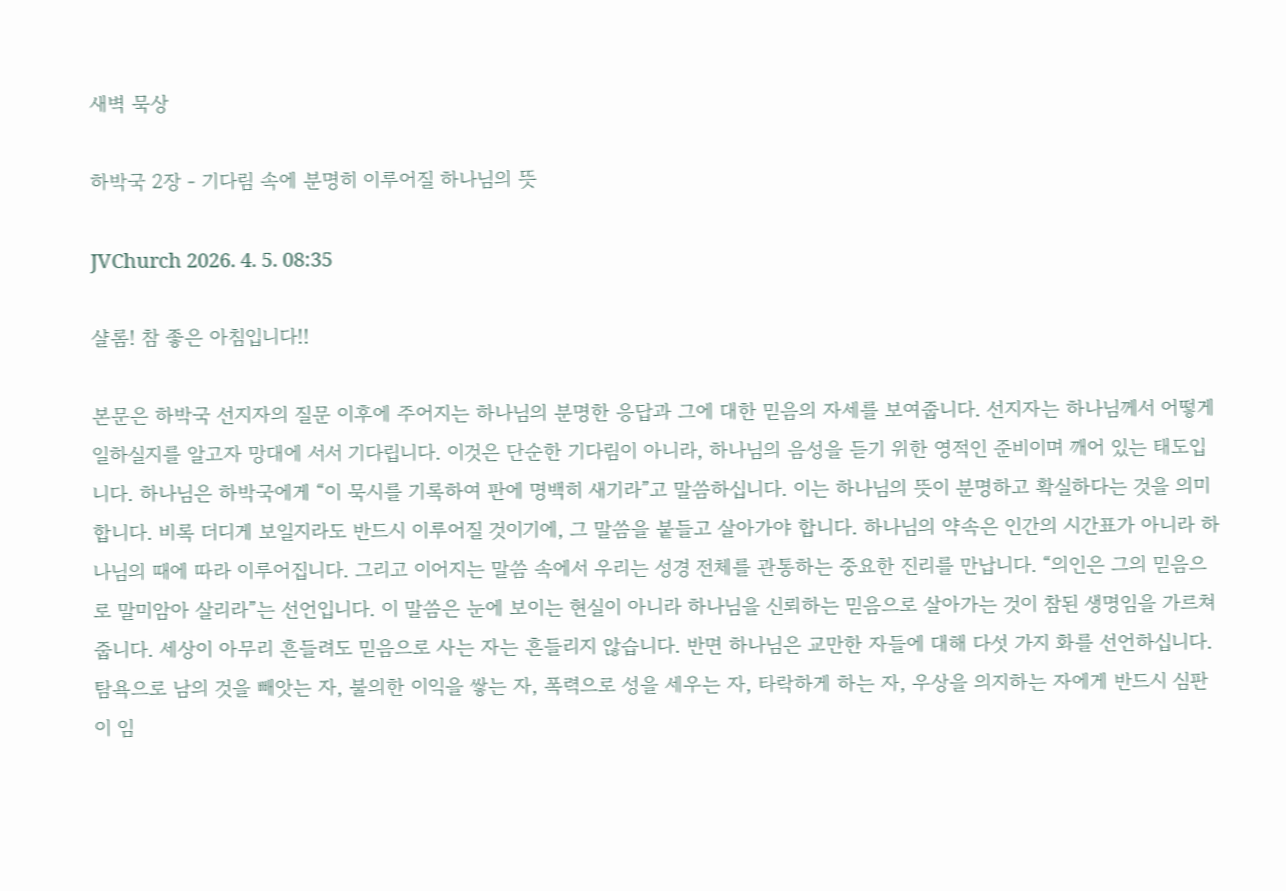새벽 묵상

하박국 2장 - 기다림 속에 분명히 이루어질 하나님의 뜻

JVChurch 2026. 4. 5. 08:35

샬롬! 참 좋은 아침입니다!!

본문은 하박국 선지자의 질문 이후에 주어지는 하나님의 분명한 응답과 그에 대한 믿음의 자세를 보여줍니다. 선지자는 하나님께서 어떻게 일하실지를 알고자 망대에 서서 기다립니다. 이것은 단순한 기다림이 아니라, 하나님의 음성을 듣기 위한 영적인 준비이며 깨어 있는 태도입니다. 하나님은 하박국에게 “이 묵시를 기록하여 판에 명백히 새기라”고 말씀하십니다. 이는 하나님의 뜻이 분명하고 확실하다는 것을 의미합니다. 비록 더디게 보일지라도 반드시 이루어질 것이기에, 그 말씀을 붙들고 살아가야 합니다. 하나님의 약속은 인간의 시간표가 아니라 하나님의 때에 따라 이루어집니다. 그리고 이어지는 말씀 속에서 우리는 성경 전체를 관통하는 중요한 진리를 만납니다. “의인은 그의 믿음으로 말미암아 살리라”는 선언입니다. 이 말씀은 눈에 보이는 현실이 아니라 하나님을 신뢰하는 믿음으로 살아가는 것이 참된 생명임을 가르쳐 줍니다. 세상이 아무리 흔들려도 믿음으로 사는 자는 흔들리지 않습니다. 반면 하나님은 교만한 자들에 대해 다섯 가지 화를 선언하십니다. 탐욕으로 남의 것을 빼앗는 자, 불의한 이익을 쌓는 자, 폭력으로 성을 세우는 자, 타락하게 하는 자, 우상을 의지하는 자에게 반드시 심판이 임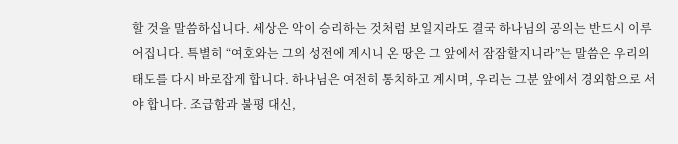할 것을 말씀하십니다. 세상은 악이 승리하는 것처럼 보일지라도 결국 하나님의 공의는 반드시 이루어집니다. 특별히 “여호와는 그의 성전에 계시니 온 땅은 그 앞에서 잠잠할지니라”는 말씀은 우리의 태도를 다시 바로잡게 합니다. 하나님은 여전히 통치하고 계시며, 우리는 그분 앞에서 경외함으로 서야 합니다. 조급함과 불평 대신,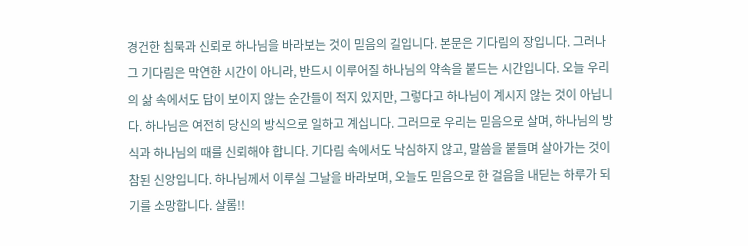경건한 침묵과 신뢰로 하나님을 바라보는 것이 믿음의 길입니다. 본문은 기다림의 장입니다. 그러나 그 기다림은 막연한 시간이 아니라, 반드시 이루어질 하나님의 약속을 붙드는 시간입니다. 오늘 우리의 삶 속에서도 답이 보이지 않는 순간들이 적지 있지만, 그렇다고 하나님이 계시지 않는 것이 아닙니다. 하나님은 여전히 당신의 방식으로 일하고 계십니다. 그러므로 우리는 믿음으로 살며, 하나님의 방식과 하나님의 때를 신뢰해야 합니다. 기다림 속에서도 낙심하지 않고, 말씀을 붙들며 살아가는 것이 참된 신앙입니다. 하나님께서 이루실 그날을 바라보며, 오늘도 믿음으로 한 걸음을 내딛는 하루가 되기를 소망합니다. 샬롬!!